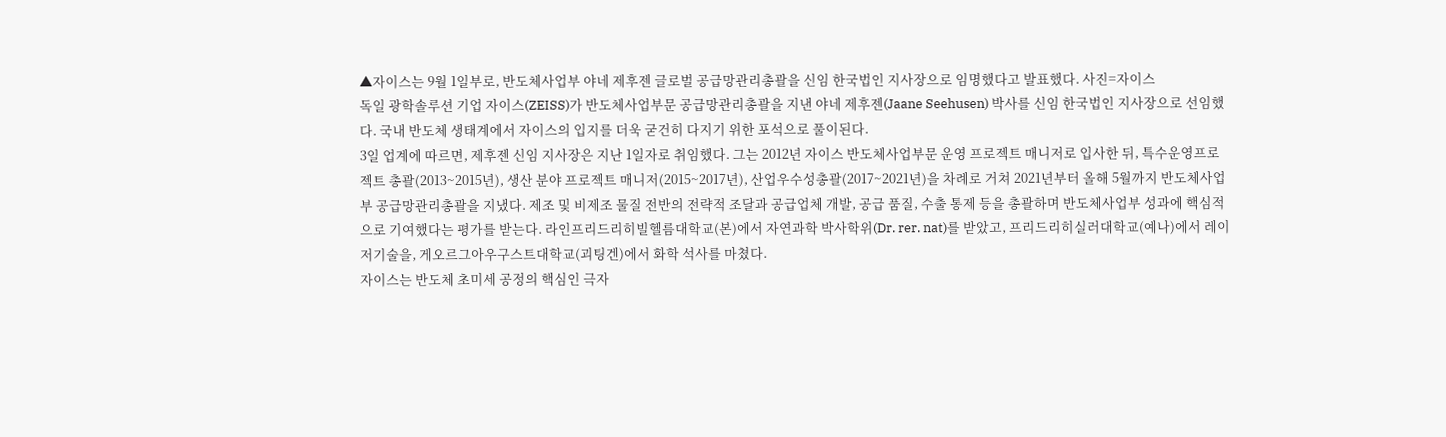▲자이스는 9월 1일부로, 반도체사업부 야네 제후젠 글로벌 공급망관리총괄을 신임 한국법인 지사장으로 임명했다고 발표했다. 사진=자이스
독일 광학솔루션 기업 자이스(ZEISS)가 반도체사업부문 공급망관리총괄을 지낸 야네 제후젠(Jaane Seehusen) 박사를 신임 한국법인 지사장으로 선임했다. 국내 반도체 생태계에서 자이스의 입지를 더욱 굳건히 다지기 위한 포석으로 풀이된다.
3일 업계에 따르면, 제후젠 신임 지사장은 지난 1일자로 취임했다. 그는 2012년 자이스 반도체사업부문 운영 프로젝트 매니저로 입사한 뒤, 특수운영프로젝트 총괄(2013~2015년), 생산 분야 프로젝트 매니저(2015~2017년), 산업우수성총괄(2017~2021년)을 차례로 거쳐 2021년부터 올해 5월까지 반도체사업부 공급망관리총괄을 지냈다. 제조 및 비제조 물질 전반의 전략적 조달과 공급업체 개발, 공급 품질, 수출 통제 등을 총괄하며 반도체사업부 성과에 핵심적으로 기여했다는 평가를 받는다. 라인프리드리히빌헬름대학교(본)에서 자연과학 박사학위(Dr. rer. nat)를 받았고, 프리드리히실러대학교(예나)에서 레이저기술을, 게오르그아우구스트대학교(괴팅겐)에서 화학 석사를 마쳤다.
자이스는 반도체 초미세 공정의 핵심인 극자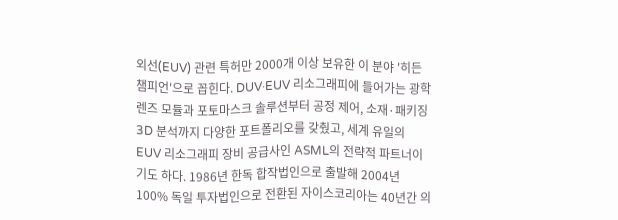외선(EUV) 관련 특허만 2000개 이상 보유한 이 분야 '히든 챔피언'으로 꼽힌다. DUV·EUV 리소그래피에 들어가는 광학렌즈 모듈과 포토마스크 솔루션부터 공정 제어, 소재·패키징 3D 분석까지 다양한 포트폴리오를 갖췄고, 세계 유일의 EUV 리소그래피 장비 공급사인 ASML의 전략적 파트너이기도 하다. 1986년 한독 합작법인으로 출발해 2004년 100% 독일 투자법인으로 전환된 자이스코리아는 40년간 의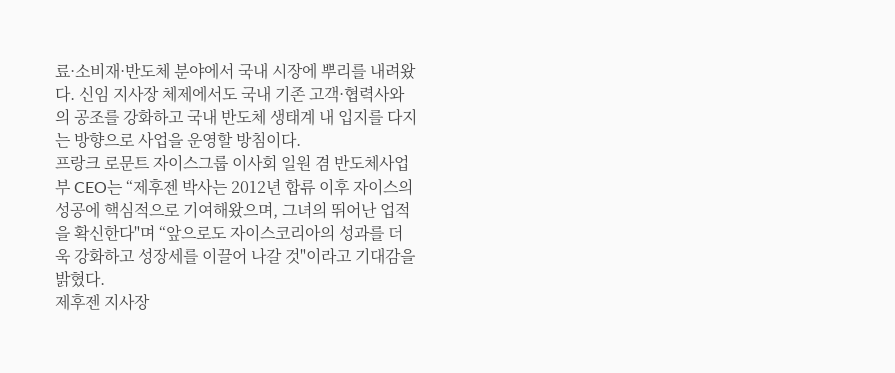료·소비재·반도체 분야에서 국내 시장에 뿌리를 내려왔다. 신임 지사장 체제에서도 국내 기존 고객·협력사와의 공조를 강화하고 국내 반도체 생태계 내 입지를 다지는 방향으로 사업을 운영할 방침이다.
프랑크 로문트 자이스그룹 이사회 일원 겸 반도체사업부 CEO는 “제후젠 박사는 2012년 합류 이후 자이스의 성공에 핵심적으로 기여해왔으며, 그녀의 뛰어난 업적을 확신한다"며 “앞으로도 자이스코리아의 성과를 더욱 강화하고 성장세를 이끌어 나갈 것"이라고 기대감을 밝혔다.
제후젠 지사장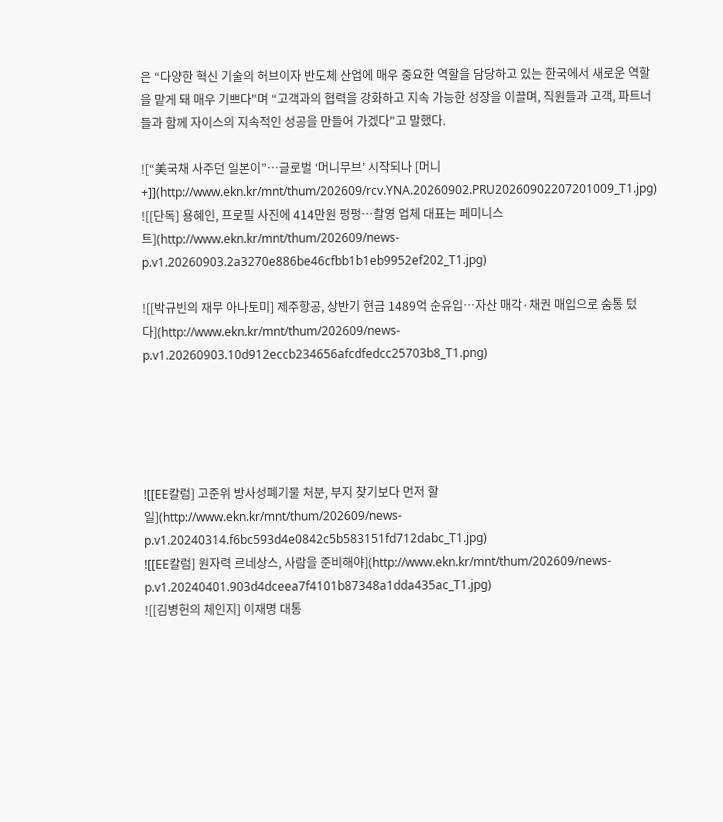은 “다양한 혁신 기술의 허브이자 반도체 산업에 매우 중요한 역할을 담당하고 있는 한국에서 새로운 역할을 맡게 돼 매우 기쁘다"며 “고객과의 협력을 강화하고 지속 가능한 성장을 이끌며, 직원들과 고객, 파트너들과 함께 자이스의 지속적인 성공을 만들어 가겠다"고 말했다.

![“美국채 사주던 일본이”…글로벌 ‘머니무브’ 시작되나 [머니+]](http://www.ekn.kr/mnt/thum/202609/rcv.YNA.20260902.PRU20260902207201009_T1.jpg)
![[단독] 용혜인, 프로필 사진에 414만원 펑펑…촬영 업체 대표는 페미니스트](http://www.ekn.kr/mnt/thum/202609/news-p.v1.20260903.2a3270e886be46cfbb1b1eb9952ef202_T1.jpg)

![[박규빈의 재무 아나토미] 제주항공, 상반기 현금 1489억 순유입…자산 매각·채권 매입으로 숨통 텄다](http://www.ekn.kr/mnt/thum/202609/news-p.v1.20260903.10d912eccb234656afcdfedcc25703b8_T1.png)





![[EE칼럼] 고준위 방사성폐기물 처분, 부지 찾기보다 먼저 할 일](http://www.ekn.kr/mnt/thum/202609/news-p.v1.20240314.f6bc593d4e0842c5b583151fd712dabc_T1.jpg)
![[EE칼럼] 원자력 르네상스, 사람을 준비해야](http://www.ekn.kr/mnt/thum/202609/news-p.v1.20240401.903d4dceea7f4101b87348a1dda435ac_T1.jpg)
![[김병헌의 체인지] 이재명 대통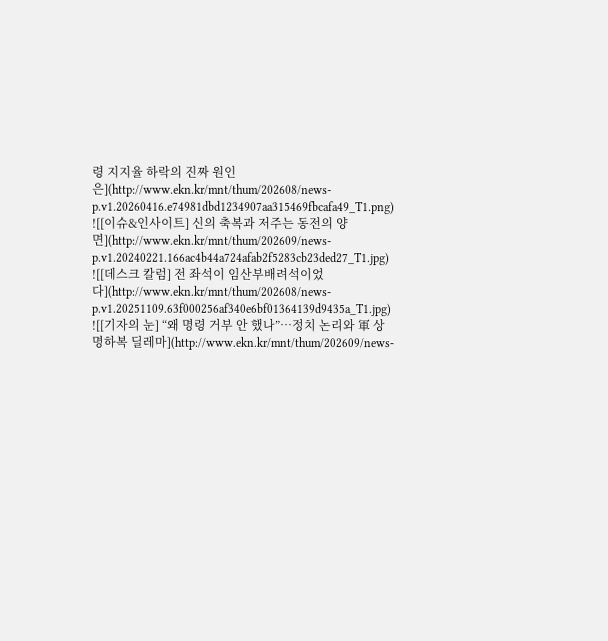령 지지율 하락의 진짜 원인은](http://www.ekn.kr/mnt/thum/202608/news-p.v1.20260416.e74981dbd1234907aa315469fbcafa49_T1.png)
![[이슈&인사이트] 신의 축복과 저주는 동전의 양면](http://www.ekn.kr/mnt/thum/202609/news-p.v1.20240221.166ac4b44a724afab2f5283cb23ded27_T1.jpg)
![[데스크 칼럼] 전 좌석이 임산부배려석이었다](http://www.ekn.kr/mnt/thum/202608/news-p.v1.20251109.63f000256af340e6bf01364139d9435a_T1.jpg)
![[기자의 눈] “왜 명령 거부 안 했나”…정치 논리와 軍 상명하복 딜레마](http://www.ekn.kr/mnt/thum/202609/news-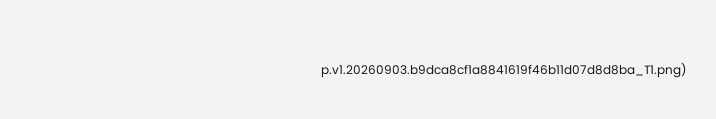p.v1.20260903.b9dca8cf1a8841619f46b11d07d8d8ba_T1.png)